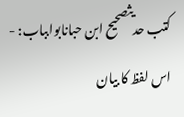کتب حدیثصحیح ابن حبانابوابباب: - اس لفظ کا بیان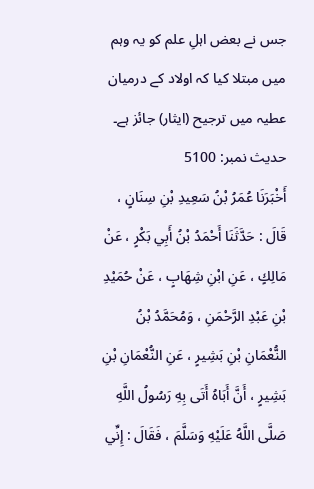جس نے بعض اہلِ علم کو یہ وہم میں مبتلا کیا کہ اولاد کے درمیان عطیہ میں ترجیح (ایثار) جائز ہے۔
حدیث نمبر: 5100
أَخْبَرَنَا عُمَرُ بْنُ سَعِيدِ بْنِ سِنَانٍ ، قَالَ : حَدَّثَنَا أَحْمَدُ بْنُ أَبِي بَكْرٍ ، عَنْ مَالِكٍ ، عَنِ ابْنِ شِهَابٍ ، عَنْ حُمَيْدِ بْنِ عَبْدِ الرَّحْمَنِ ، وَمُحَمَّدُ بْنُ النُّعْمَانِ بْنِ بَشِيرٍ ، عَنِ النُّعْمَانِ بْنِ بَشِيرٍ ، أَنَّ أَبَاهُ أَتَى بِهِ رَسُولُ اللَّهِ صَلَّى اللَّهُ عَلَيْهِ وَسَلَّمَ ، فَقَالَ : إِنِّي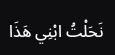نَحَلْتُ ابْنِي هَذَا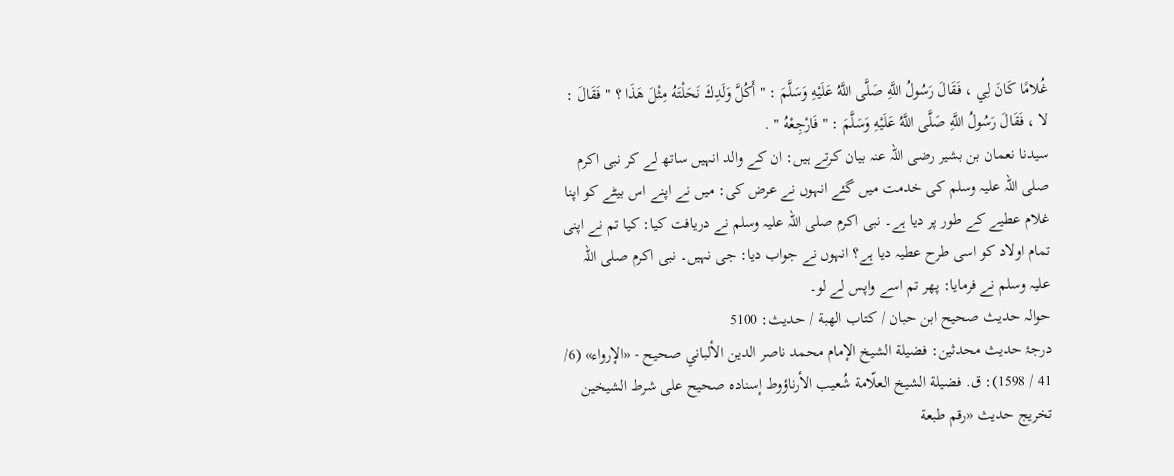غُلامًا كَانَ لِي ، فَقَالَ رَسُولُ اللَّهِ صَلَّى اللَّهُ عَلَيْهِ وَسَلَّمَ : " أَكُلَّ وَلَدِكَ نَحَلْتَهُ مِثْلَ هَذَا ؟ " فَقَالَ : لا ، فَقَالَ رَسُولُ اللَّهِ صَلَّى اللَّهُ عَلَيْهِ وَسَلَّمَ : " فَارْجِعْهُ " .
سیدنا نعمان بن بشیر رضی اللہ عنہ بیان کرتے ہیں: ان کے والد انہیں ساتھ لے کر نبی اکرم صلی اللہ علیہ وسلم کی خدمت میں گئے انہوں نے عرض کی: میں نے اپنے اس بیٹے کو اپنا غلام عطیے کے طور پر دیا ہے۔ نبی اکرم صلی اللہ علیہ وسلم نے دریافت کیا: کیا تم نے اپنی تمام اولاد کو اسی طرح عطیہ دیا ہے؟ انہوں نے جواب دیا: جی نہیں۔ نبی اکرم صلی اللہ علیہ وسلم نے فرمایا: پھر تم اسے واپس لے لو۔
حوالہ حدیث صحیح ابن حبان / كتاب الهبة / حدیث: 5100
درجۂ حدیث محدثین: فضيلة الشيخ الإمام محمد ناصر الدين الألباني صحيح - «الإرواء» (6/ 41 / 1598): ق. فضيلة الشيخ العلّامة شُعيب الأرناؤوط إسناده صحيح على شرط الشيخين
تخریج حدیث «رقم طبعة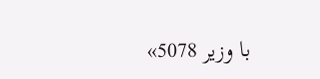با وزير 5078»